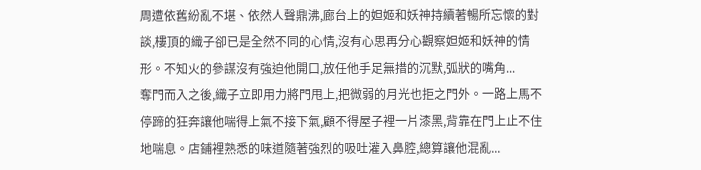周遭依舊紛亂不堪、依然人聲鼎沸,廊台上的妲姬和妖神持續著暢所忘懷的對談,樓頂的織子卻已是全然不同的心情,沒有心思再分心觀察妲姬和妖神的情形。不知火的參謀沒有強迫他開口,放任他手足無措的沉默,弧狀的嘴角...
奪門而入之後,織子立即用力將門甩上,把微弱的月光也拒之門外。一路上馬不停蹄的狂奔讓他喘得上氣不接下氣,顧不得屋子裡一片漆黑,背靠在門上止不住地喘息。店鋪裡熟悉的味道隨著強烈的吸吐灌入鼻腔,總算讓他混亂...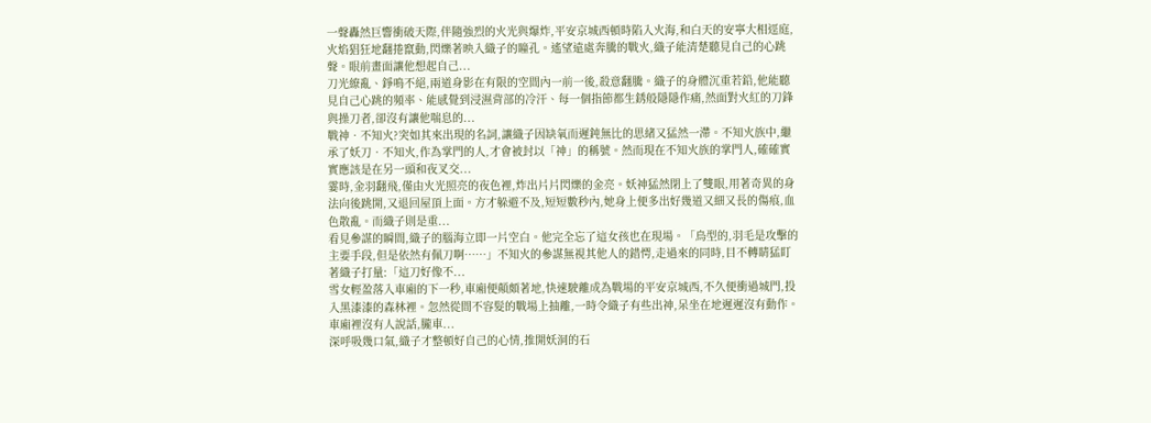一聲轟然巨響衝破天際,伴隨強烈的火光與爆炸,平安京城西頓時陷入火海,和白天的安寧大相逕庭,火焰猖狂地翻捲竄動,閃爍著映入織子的瞳孔。遙望遠處奔騰的戰火,織子能清楚聽見自己的心跳聲。眼前畫面讓他想起自己...
刀光繚亂、錚鳴不絕,兩道身影在有限的空間內一前一後,殺意翻騰。織子的身體沉重若鉛,他能聽見自己心跳的頻率、能感覺到浸濕背部的冷汗、每一個指節都生銹般隱隱作痛,然面對火紅的刀鋒與操刀者,卻沒有讓他喘息的...
戰神•不知火?突如其來出現的名詞,讓織子因缺氧而遲鈍無比的思緒又猛然一滯。不知火族中,繼承了妖刀•不知火,作為掌門的人,才會被封以「神」的稱號。然而現在不知火族的掌門人,確確實實應該是在另一頭和夜叉交...
霎時,金羽翻飛,僅由火光照亮的夜色裡,炸出片片閃爍的金亮。妖神猛然閉上了雙眼,用著奇異的身法向後跳開,又退回屋頂上面。方才躲避不及,短短數秒內,她身上便多出好幾道又細又長的傷痕,血色散亂。而織子則是重...
看見參謀的瞬間,織子的腦海立即一片空白。他完全忘了這女孩也在現場。「鳥型的,羽毛是攻擊的主要手段,但是依然有佩刀啊……」不知火的參謀無視其他人的錯愕,走過來的同時,目不轉睛猛盯著織子打量:「這刀好像不...
雪女輕盈落入車廂的下一秒,車廂便顛頗著地,快速駛離成為戰場的平安京城西,不久便衝過城門,投入黑漆漆的森林裡。忽然從間不容髮的戰場上抽離,一時令織子有些出神,呆坐在地遲遲沒有動作。車廂裡沒有人說話,朧車...
深呼吸幾口氣,織子才整頓好自己的心情,推開妖洞的石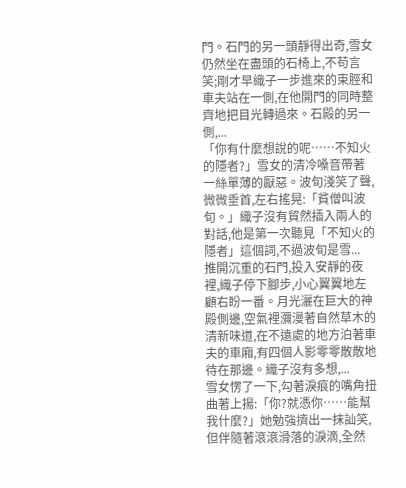門。石門的另一頭靜得出奇,雪女仍然坐在盡頭的石椅上,不苟言笑;剛才早織子一步進來的束脛和車夫站在一側,在他開門的同時整齊地把目光轉過來。石殿的另一側,...
「你有什麼想說的呢……不知火的隱者?」雪女的清冷嗓音帶著一絲單薄的厭惡。波旬淺笑了聲,微微垂首,左右搖晃:「貧僧叫波旬。」織子沒有貿然插入兩人的對話,他是第一次聽見「不知火的隱者」這個詞,不過波旬是雪...
推開沉重的石門,投入安靜的夜裡,織子停下腳步,小心翼翼地左顧右盼一番。月光灑在巨大的神殿側邊,空氣裡瀰漫著自然草木的清新味道,在不遠處的地方泊著車夫的車廂,有四個人影零零散散地待在那邊。織子沒有多想,...
雪女愣了一下,勾著淚痕的嘴角扭曲著上揚:「你?就憑你……能幫我什麼?」她勉強擠出一抹訕笑,但伴隨著滾滾滑落的淚滴,全然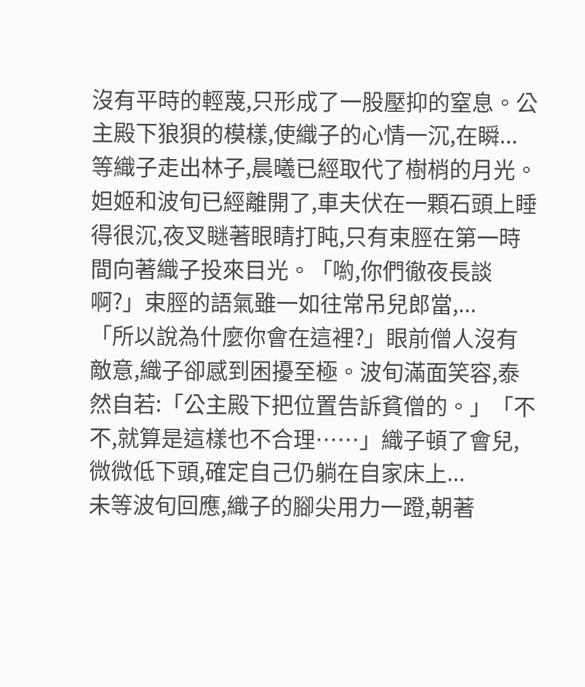沒有平時的輕蔑,只形成了一股壓抑的窒息。公主殿下狼狽的模樣,使織子的心情一沉,在瞬...
等織子走出林子,晨曦已經取代了樹梢的月光。妲姬和波旬已經離開了,車夫伏在一顆石頭上睡得很沉,夜叉瞇著眼睛打盹,只有束脛在第一時間向著織子投來目光。「喲,你們徹夜長談啊?」束脛的語氣雖一如往常吊兒郎當,...
「所以說為什麼你會在這裡?」眼前僧人沒有敵意,織子卻感到困擾至極。波旬滿面笑容,泰然自若:「公主殿下把位置告訴貧僧的。」「不不,就算是這樣也不合理……」織子頓了會兒,微微低下頭,確定自己仍躺在自家床上...
未等波旬回應,織子的腳尖用力一蹬,朝著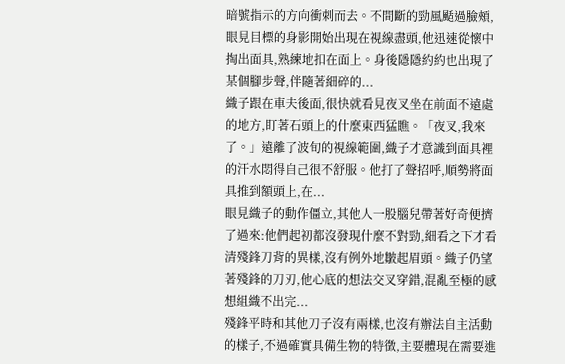暗號指示的方向衝刺而去。不間斷的勁風颳過臉頰,眼見目標的身影開始出現在視線盡頭,他迅速從懷中掏出面具,熟練地扣在面上。身後隱隱約約也出現了某個腳步聲,伴隨著細碎的...
織子跟在車夫後面,很快就看見夜叉坐在前面不遠處的地方,盯著石頭上的什麼東西猛瞧。「夜叉,我來了。」遠離了波旬的視線範圍,織子才意識到面具裡的汗水悶得自己很不舒服。他打了聲招呼,順勢將面具推到額頭上,在...
眼見織子的動作僵立,其他人一股腦兒帶著好奇便擠了過來:他們起初都沒發現什麼不對勁,細看之下才看清殘鋒刀背的異樣,沒有例外地皺起眉頭。織子仍望著殘鋒的刀刃,他心底的想法交叉穿錯,混亂至極的感想組織不出完...
殘鋒平時和其他刀子沒有兩樣,也沒有辦法自主活動的樣子,不過確實具備生物的特徵,主要體現在需要進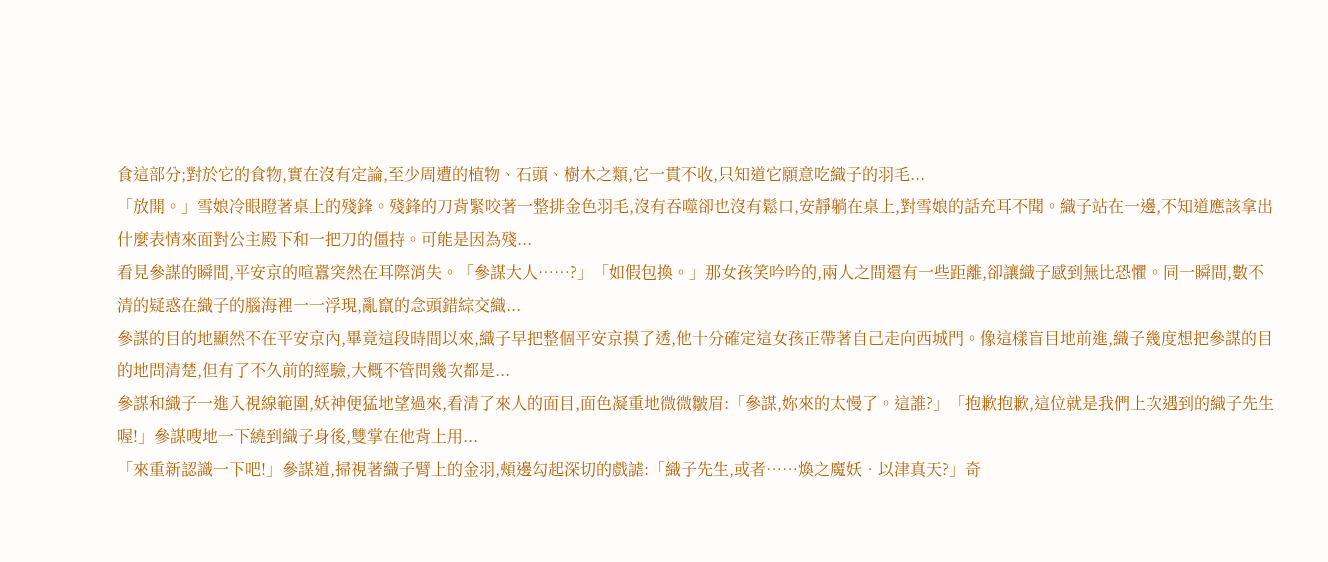食這部分;對於它的食物,實在沒有定論,至少周遭的植物、石頭、樹木之類,它一貫不收,只知道它願意吃織子的羽毛...
「放開。」雪娘冷眼瞪著桌上的殘鋒。殘鋒的刀背緊咬著一整排金色羽毛,沒有吞噬卻也沒有鬆口,安靜躺在桌上,對雪娘的話充耳不聞。織子站在一邊,不知道應該拿出什麼表情來面對公主殿下和一把刀的僵持。可能是因為殘...
看見參謀的瞬間,平安京的喧囂突然在耳際消失。「參謀大人……?」「如假包換。」那女孩笑吟吟的,兩人之間還有一些距離,卻讓織子感到無比恐懼。同一瞬間,數不清的疑惑在織子的腦海裡一一浮現,亂竄的念頭錯綜交織...
參謀的目的地顯然不在平安京內,畢竟這段時間以來,織子早把整個平安京摸了透,他十分確定這女孩正帶著自己走向西城門。像這樣盲目地前進,織子幾度想把參謀的目的地問清楚,但有了不久前的經驗,大概不管問幾次都是...
參謀和織子一進入視線範圍,妖神便猛地望過來,看清了來人的面目,面色凝重地微微皺眉:「參謀,妳來的太慢了。這誰?」「抱歉抱歉,這位就是我們上次遇到的織子先生喔!」參謀嗖地一下繞到織子身後,雙掌在他背上用...
「來重新認識一下吧!」參謀道,掃視著織子臂上的金羽,頰邊勾起深切的戲謔:「織子先生,或者……煥之魔妖•以津真天?」奇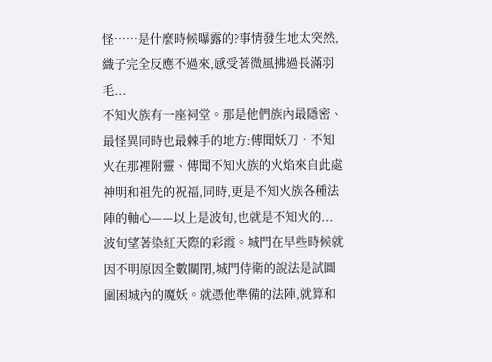怪……是什麼時候曝露的?事情發生地太突然,織子完全反應不過來,感受著微風拂過長滿羽毛...
不知火族有一座祠堂。那是他們族內最隱密、最怪異同時也最棘手的地方:傳聞妖刀•不知火在那裡附靈、傳聞不知火族的火焰來自此處神明和祖先的祝福,同時,更是不知火族各種法陣的軸心——以上是波旬,也就是不知火的...
波旬望著染紅天際的彩霞。城門在早些時候就因不明原因全數關閉,城門侍衛的說法是試圖圍困城內的魔妖。就憑他準備的法陣,就算和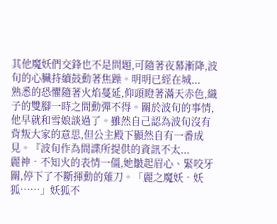其他魔妖們交鋒也不是問題,可隨著夜幕漸降,波旬的心臟持續鼓動著焦躁。明明已經在城...
熟悉的恐懼隨著火焰蔓延,仰頭瞪著滿天赤色,織子的雙腳一時之間動彈不得。關於波旬的事情,他早就和雪娘談過了。雖然自己認為波旬沒有背叛大家的意思,但公主殿下顯然自有一番成見。『波旬作為間諜所提供的資訊不太...
麗神•不知火的表情一僵,她皺起眉心、緊咬牙關,停下了不斷揮動的薙刀。「麗之魔妖•妖狐……」妖狐不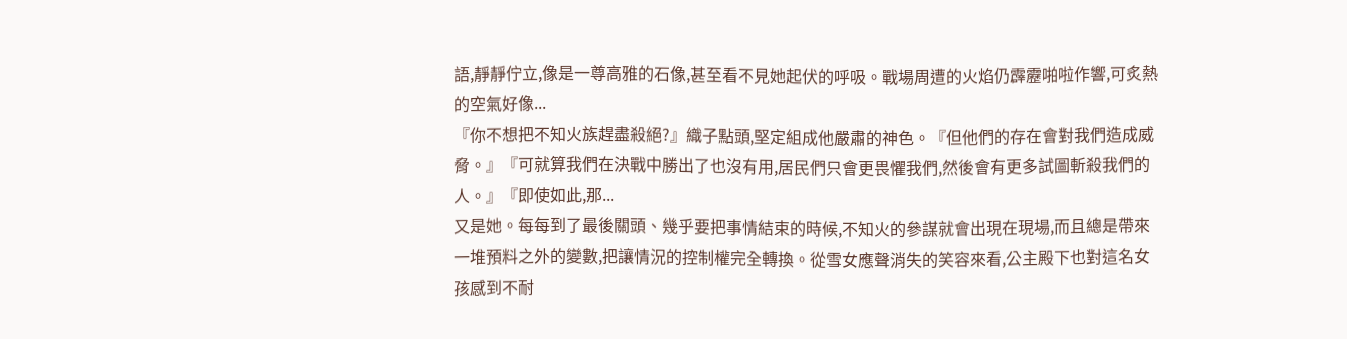語,靜靜佇立,像是一尊高雅的石像,甚至看不見她起伏的呼吸。戰場周遭的火焰仍霹靂啪啦作響,可炙熱的空氣好像...
『你不想把不知火族趕盡殺絕?』織子點頭,堅定組成他嚴肅的神色。『但他們的存在會對我們造成威脅。』『可就算我們在決戰中勝出了也沒有用,居民們只會更畏懼我們,然後會有更多試圖斬殺我們的人。』『即使如此,那...
又是她。每每到了最後關頭、幾乎要把事情結束的時候,不知火的參謀就會出現在現場,而且總是帶來一堆預料之外的變數,把讓情況的控制權完全轉換。從雪女應聲消失的笑容來看,公主殿下也對這名女孩感到不耐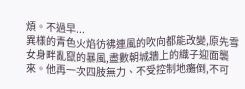煩。不過早...
異樣的青色火焰彷彿連風的吹向都能改變,原先雪女身畔亂竄的暴風,盡數朝城牆上的織子迎面襲來。他再一次四肢無力、不受控制地癱倒,不可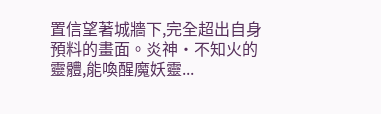置信望著城牆下,完全超出自身預料的畫面。炎神•不知火的靈體,能喚醒魔妖靈...